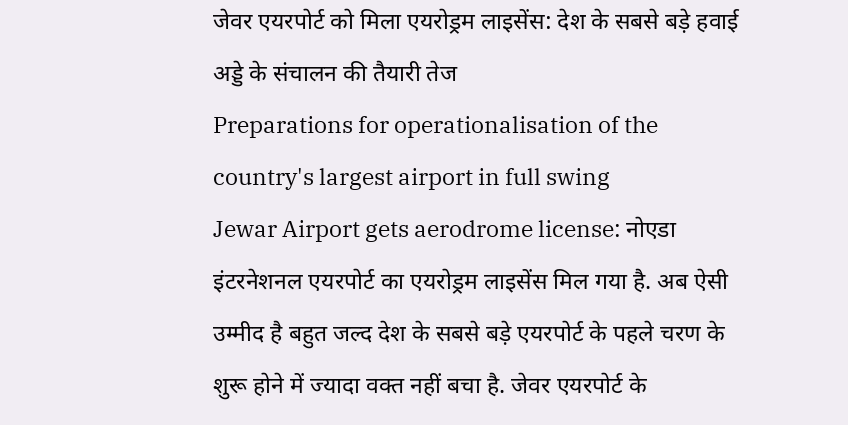जेवर एयरपोर्ट को मिला एयरोड्रम लाइसेंस: देश के सबसे बड़े हवाई अड्डे के संचालन की तैयारी तेज
Preparations for operationalisation of the country's largest airport in full swing
Jewar Airport gets aerodrome license: नोएडा इंटरनेशनल एयरपोर्ट का एयरोड्रम लाइसेंस मिल गया है. अब ऐसी उम्मीद है बहुत जल्द देश के सबसे बड़े एयरपोर्ट के पहले चरण के शुरू होने में ज्यादा वक्त नहीं बचा है. जेवर एयरपोर्ट के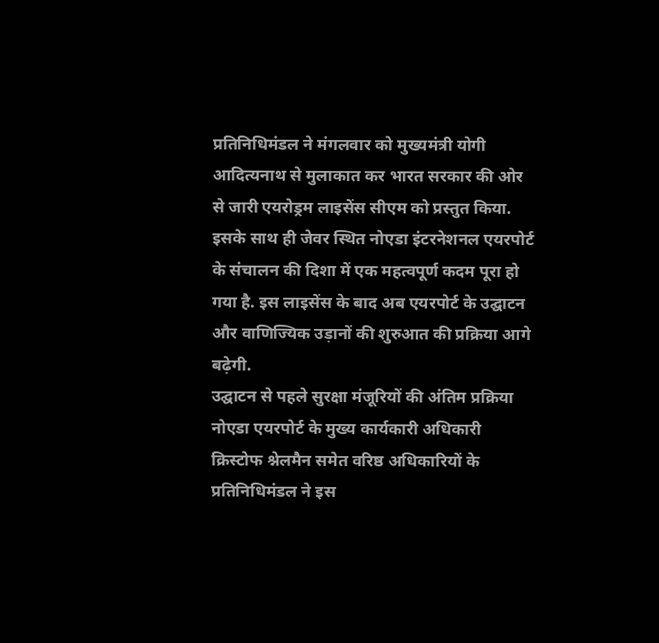प्रतिनिधिमंडल ने मंगलवार को मुख्यमंत्री योगी आदित्यनाथ से मुलाकात कर भारत सरकार की ओर से जारी एयरोड्रम लाइसेंस सीएम को प्रस्तुत किया. इसके साथ ही जेवर स्थित नोएडा इंटरनेशनल एयरपोर्ट के संचालन की दिशा में एक महत्वपूर्ण कदम पूरा हो गया है. इस लाइसेंस के बाद अब एयरपोर्ट के उद्घाटन और वाणिज्यिक उड़ानों की शुरुआत की प्रक्रिया आगे बढ़ेगी.
उद्घाटन से पहले सुरक्षा मंजूरियों की अंतिम प्रक्रिया
नोएडा एयरपोर्ट के मुख्य कार्यकारी अधिकारी क्रिस्टोफ श्नेलमैन समेत वरिष्ठ अधिकारियों के प्रतिनिधिमंडल ने इस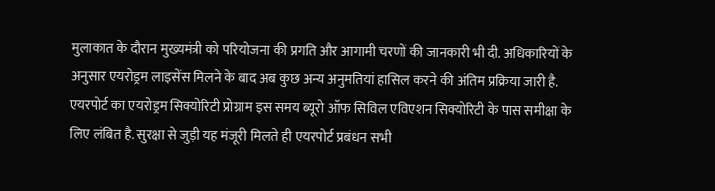मुलाकात के दौरान मुख्यमंत्री को परियोजना की प्रगति और आगामी चरणों की जानकारी भी दी. अधिकारियों के अनुसार एयरोड्रम लाइसेंस मिलने के बाद अब कुछ अन्य अनुमतियां हासिल करने की अंतिम प्रक्रिया जारी है. एयरपोर्ट का एयरोड्रम सिक्योरिटी प्रोग्राम इस समय ब्यूरो ऑफ सिविल एविएशन सिक्योरिटी के पास समीक्षा के लिए लंबित है. सुरक्षा से जुड़ी यह मंजूरी मिलते ही एयरपोर्ट प्रबंधन सभी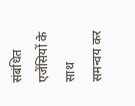संबंधित एजेंसियों के साथ समन्वय कर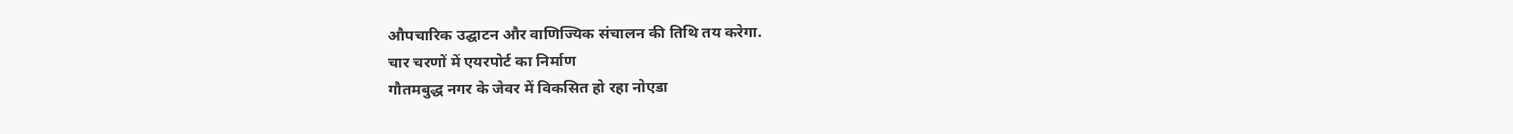औपचारिक उद्घाटन और वाणिज्यिक संचालन की तिथि तय करेगा.
चार चरणों में एयरपोर्ट का निर्माण
गौतमबुद्ध नगर के जेवर में विकसित हो रहा नोएडा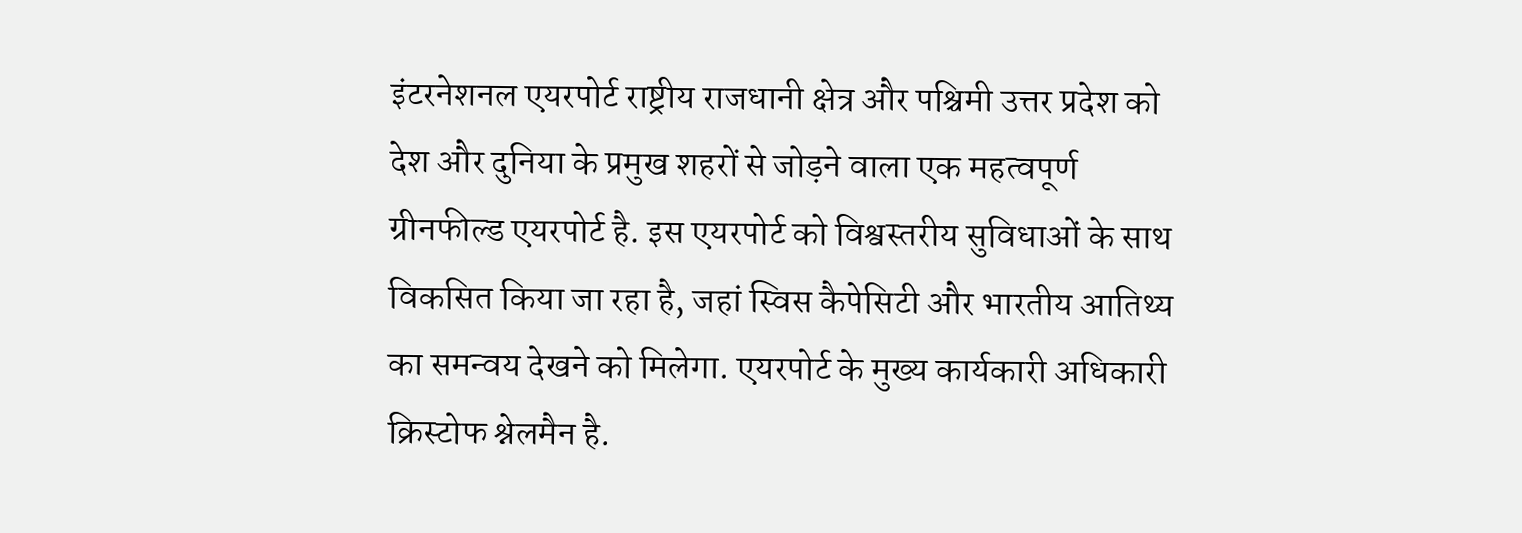इंटरनेशनल एयरपोर्ट राष्ट्रीय राजधानी क्षेत्र और पश्चिमी उत्तर प्रदेश को देश और दुनिया के प्रमुख शहरों से जोड़ने वाला एक महत्वपूर्ण ग्रीनफील्ड एयरपोर्ट है. इस एयरपोर्ट को विश्वस्तरीय सुविधाओं के साथ विकसित किया जा रहा है, जहां स्विस कैपेसिटी और भारतीय आतिथ्य का समन्वय देखने को मिलेगा. एयरपोर्ट के मुख्य कार्यकारी अधिकारी क्रिस्टोफ श्नेलमैन है.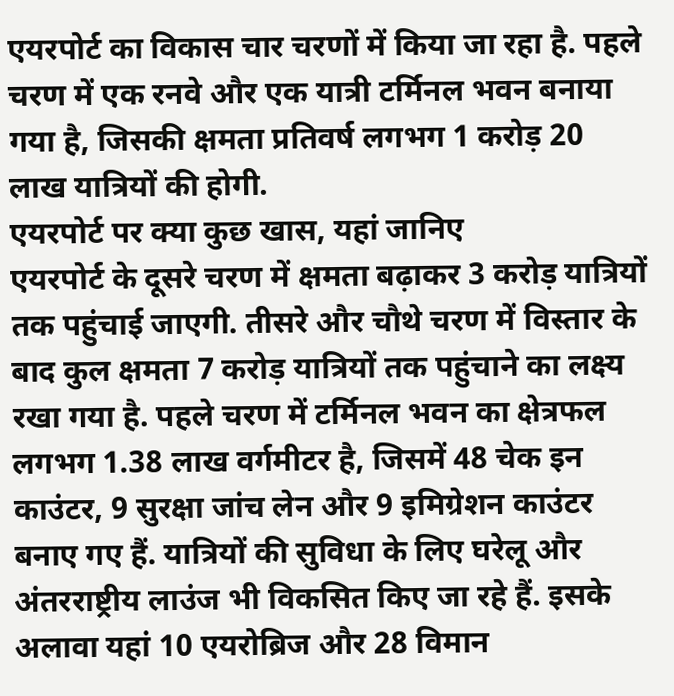एयरपोर्ट का विकास चार चरणों में किया जा रहा है. पहले चरण में एक रनवे और एक यात्री टर्मिनल भवन बनाया गया है, जिसकी क्षमता प्रतिवर्ष लगभग 1 करोड़ 20 लाख यात्रियों की होगी.
एयरपोर्ट पर क्या कुछ खास, यहां जानिए
एयरपोर्ट के दूसरे चरण में क्षमता बढ़ाकर 3 करोड़ यात्रियों तक पहुंचाई जाएगी. तीसरे और चौथे चरण में विस्तार के बाद कुल क्षमता 7 करोड़ यात्रियों तक पहुंचाने का लक्ष्य रखा गया है. पहले चरण में टर्मिनल भवन का क्षेत्रफल लगभग 1.38 लाख वर्गमीटर है, जिसमें 48 चेक इन काउंटर, 9 सुरक्षा जांच लेन और 9 इमिग्रेशन काउंटर बनाए गए हैं. यात्रियों की सुविधा के लिए घरेलू और अंतरराष्ट्रीय लाउंज भी विकसित किए जा रहे हैं. इसके अलावा यहां 10 एयरोब्रिज और 28 विमान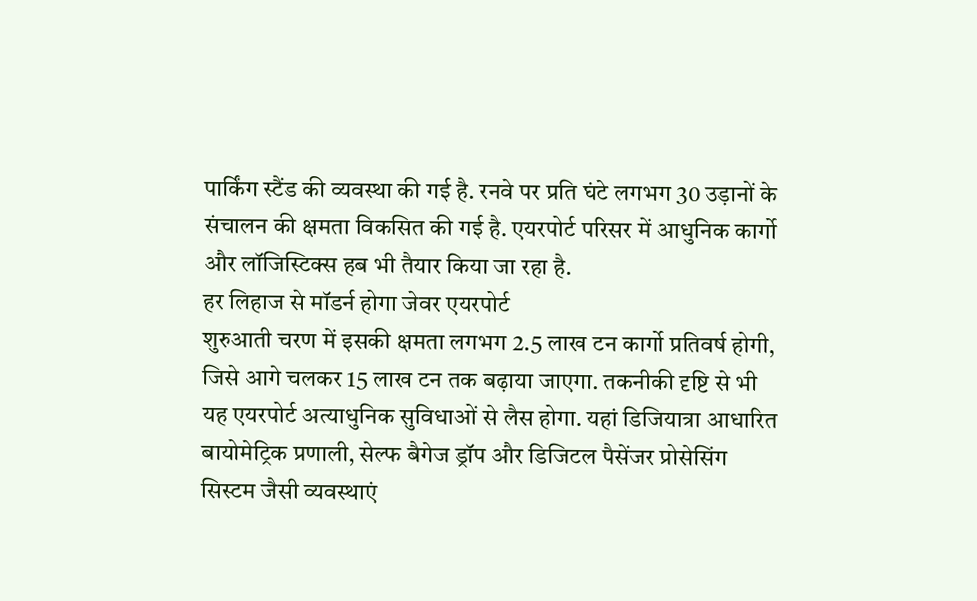पार्किंग स्टैंड की व्यवस्था की गई है. रनवे पर प्रति घंटे लगभग 30 उड़ानों के संचालन की क्षमता विकसित की गई है. एयरपोर्ट परिसर में आधुनिक कार्गो और लॉजिस्टिक्स हब भी तैयार किया जा रहा है.
हर लिहाज से मॉडर्न होगा जेवर एयरपोर्ट
शुरुआती चरण में इसकी क्षमता लगभग 2.5 लाख टन कार्गो प्रतिवर्ष होगी, जिसे आगे चलकर 15 लाख टन तक बढ़ाया जाएगा. तकनीकी दृष्टि से भी यह एयरपोर्ट अत्याधुनिक सुविधाओं से लैस होगा. यहां डिजियात्रा आधारित बायोमेट्रिक प्रणाली, सेल्फ बैगेज ड्रॉप और डिजिटल पैसेंजर प्रोसेसिंग सिस्टम जैसी व्यवस्थाएं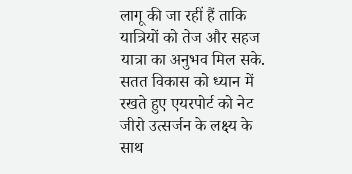लागू की जा रहीं हैं ताकि यात्रियों को तेज और सहज यात्रा का अनुभव मिल सके. सतत विकास को ध्यान में रखते हुए एयरपोर्ट को नेट जीरो उत्सर्जन के लक्ष्य के साथ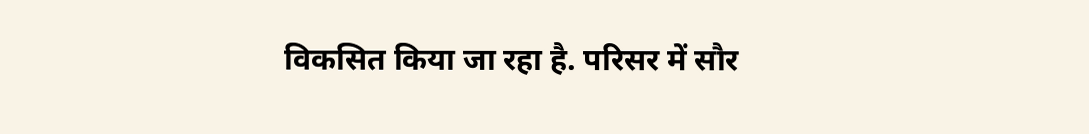विकसित किया जा रहा है. परिसर में सौर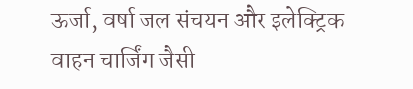ऊर्जा, वर्षा जल संचयन और इलेक्ट्रिक वाहन चार्जिंग जैसी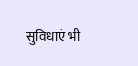सुविधाएं भी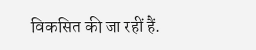विकसित की जा रहीं हैं.